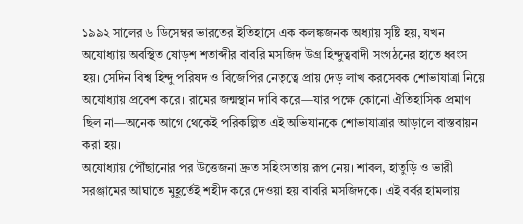১৯৯২ সালের ৬ ডিসেম্বর ভারতের ইতিহাসে এক কলঙ্কজনক অধ্যায় সৃষ্টি হয়, যখন অযোধ্যায় অবস্থিত ষোড়শ শতাব্দীর বাবরি মসজিদ উগ্র হিন্দুত্ববাদী সংগঠনের হাতে ধ্বংস হয়। সেদিন বিশ্ব হিন্দু পরিষদ ও বিজেপির নেতৃত্বে প্রায় দেড় লাখ করসেবক শোভাযাত্রা নিয়ে অযোধ্যায় প্রবেশ করে। রামের জন্মস্থান দাবি করে—যার পক্ষে কোনো ঐতিহাসিক প্রমাণ ছিল না—অনেক আগে থেকেই পরিকল্পিত এই অভিযানকে শোভাযাত্রার আড়ালে বাস্তবায়ন করা হয়।
অযোধ্যায় পৌঁছানোর পর উত্তেজনা দ্রুত সহিংসতায় রূপ নেয়। শাবল, হাতুড়ি ও ভারী সরঞ্জামের আঘাতে মুহূর্তেই শহীদ করে দেওয়া হয় বাবরি মসজিদকে। এই বর্বর হামলায়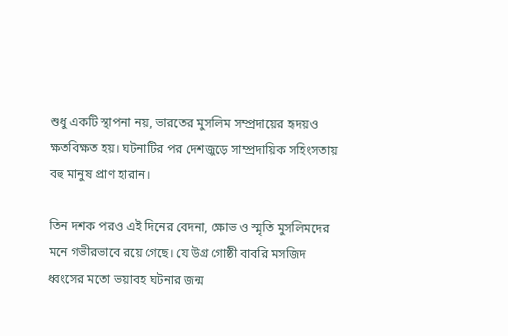শুধু একটি স্থাপনা নয়, ভারতের মুসলিম সম্প্রদায়ের হৃদয়ও ক্ষতবিক্ষত হয়। ঘটনাটির পর দেশজুড়ে সাম্প্রদায়িক সহিংসতায় বহু মানুষ প্রাণ হারান।

তিন দশক পরও এই দিনের বেদনা, ক্ষোভ ও স্মৃতি মুসলিমদের মনে গভীরভাবে রয়ে গেছে। যে উগ্র গোষ্ঠী বাবরি মসজিদ ধ্বংসের মতো ভয়াবহ ঘটনার জন্ম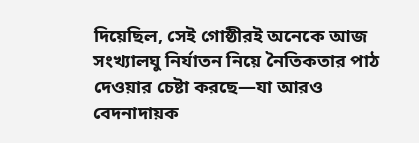দিয়েছিল, সেই গোষ্ঠীরই অনেকে আজ সংখ্যালঘু নির্যাতন নিয়ে নৈতিকতার পাঠ দেওয়ার চেষ্টা করছে—যা আরও বেদনাদায়ক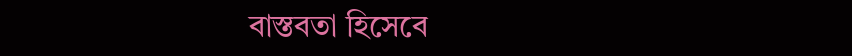বাস্তবতা হিসেবে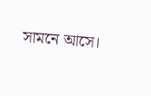সামনে আসে।